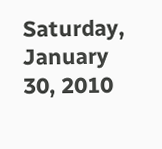Saturday, January 30, 2010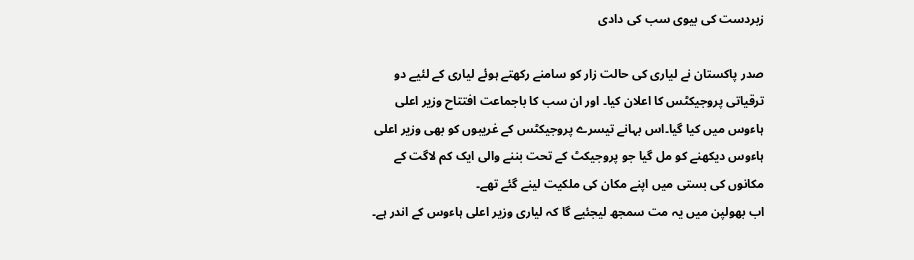زبردست کی بیوی سب کی دادی

صدر پاکستان نے لیاری کی حالت زار کو سامنے رکھتے ہوئے لیاری کے لئیے دو ترقیاتی پروجیکٹس کا اعلان کیا۔ اور ان سب کا باجماعت افتتاح وزیر اعلی ہاءوس میں کیا گیا۔اس بہانے تیسرے پروجیکٹس کے غریبوں کو بھی وزیر اعلی ہاءوس دیکھنے کو مل گیا جو پروجیکٹ کے تحت بننے والی ایک کم لاگت کے مکانوں کی بستی میں اپنے مکان کی ملکیت لینے گئے تھے۔
اب بھولپن میں یہ مت سمجھ لیجئیے گا کہ لیاری وزیر اعلی ہاءوس کے اندر ہے۔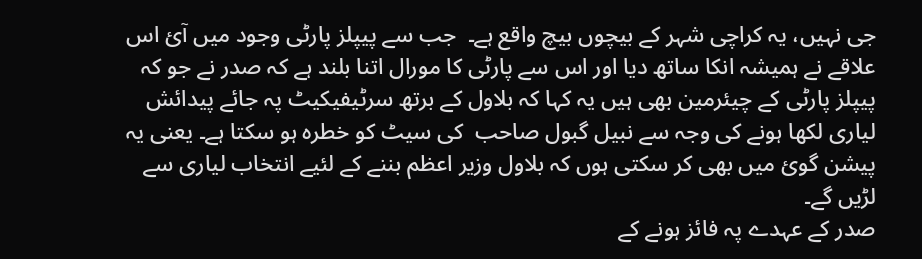جی نہیں، یہ کراچی شہر کے بیچوں بیچ واقع ہے۔  جب سے پیپلز پارٹی وجود میں آئ اس علاقے نے ہمیشہ انکا ساتھ دیا اور اس سے پارٹی کا مورال اتنا بلند ہے کہ صدر نے جو کہ پیپلز پارٹی کے چیئرمین بھی ہیں یہ کہا کہ بلاول کے برتھ سرٹیفیکیٹ پہ جائے پیدائش لیاری لکھا ہونے کی وجہ سے نبیل گبول صاحب  کی سیٹ کو خطرہ ہو سکتا ہے۔ یعنی یہ پیشن گوئ میں بھی کر سکتی ہوں کہ بلاول وزیر اعظم بننے کے لئیے انتخاب لیاری سے لڑیں گے۔
صدر کے عہدے پہ فائز ہونے کے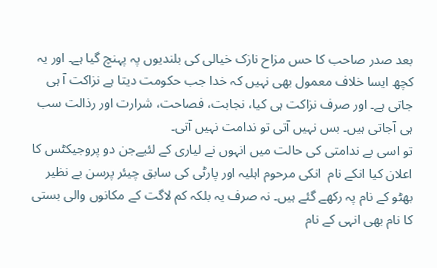بعد صدر صاحب کا حس مزاح نازک خیالی کی بلندیوں پہ پہنچ گیا ہے۔ اور یہ کچھ ایسا خلاف معمول بھی نہیں کہ خدا جب حکومت دیتا ہے نزاکت آ ہی جاتی ہے۔ اور صرف نزاکت ہی کیا، نجابت، فصاحت، شرارت اور رذالت سب ہی آجاتی ہیں۔ بس نہیں آتی تو ندامت نہیں آتی۔
تو اسی بے ندامتی کی حالت میں انہوں نے لیاری کے لئیےجن دو پروجیکٹس کا اعلان کیا انکے نام  انکی مرحوم اہلیہ اور پارٹی کی سابق چیئر پرسن بے نظیر بھٹو کے نام پہ رکھے گئے ہیں۔ نہ صرف یہ بلکہ کم لاگت کے مکانوں والی بستی کا نام بھی انہی کے نام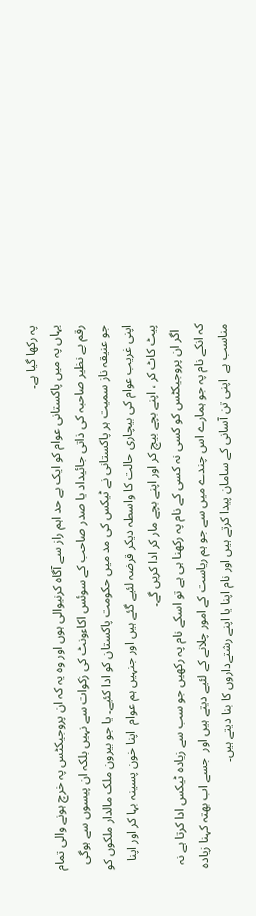پہ رکھا گیا ہے۔
یہاں پہ میں پاکستانی عوام کو ایک بے حد اہم راز سے آگاہ کرنیوالی ہوں اور وہ یہ کہ ان پروجیکٹس پہ خرچ ہونے والی تمام رقم بے نظیر صاحبہ کی ذاتی جائیداد یا صدر صاحب کے سوئس اکاءونٹ کی زکوات سے نہیں بلکہ ان پیسوں سے ہوگی جو عنیقہ ناز سمیت ہر پاکستانی نے ٹیکس کی مد میں حکومت پاکستان کو ادا کئیے۔ یا جو بیرون ملک مالدار ملکوں کو اپنی غریب عوام کی بیچاری حالت کا واسطہ دیکر قرضہ لئیے گئے ہیں اور جنہیں ہم عوام  اپنا خون پسینہ بہا کر اور اپنا پیٹ کاٹ کر ، اپنے بچے بیچ کر اور اپنے بچے مار کر ادا کریں گے۔
  اگر ان پروجیکٹس کو کسی نہ کسی کے نام پہ رکھنا ہی ہے تو اسکے نام پہ رکھیں جو سب سے زیادہ ٹیکس ادا کرتا ہے نہ کہ انکے نام پہ جو ہمارے اس چندے میں سے جو ہم ریاست کے امور چلانے کے لئیے دیتے ہیں اور  جسے اب بھتہ کہنا زیادہ مناسب ہے  اپنی تن آسانی کے سامان پیدا کرتے ہیں اور نام اپنا یا اپنے رشتےداروں کا بنا دیتے ہیں۔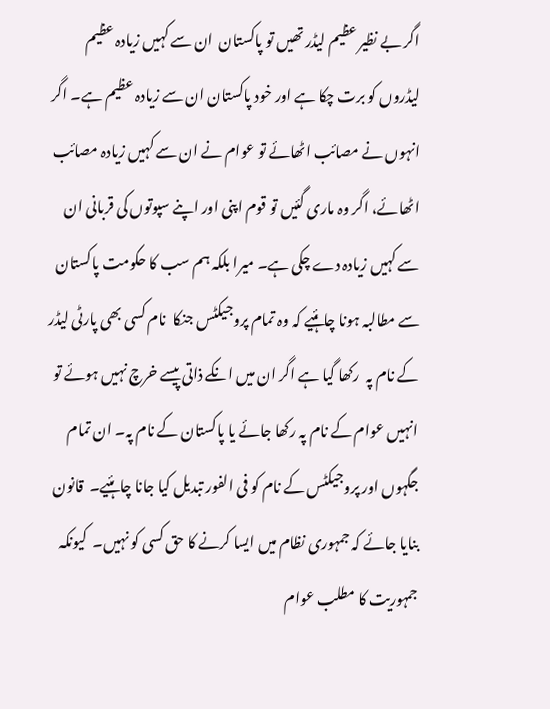اگر بے نظیر عظیم لیڈر تھیں تو پاکستان  ان سے کہیں زیادہ عظیم لیڈروں کو برت چکا ہے اور خود پاکستان ان سے زیادہ عظیم ہے۔ اگر انہوں نے مصائب اٹھائے تو عوام نے ان سے کہیں زیادہ مصائب اٹھائے، اگر وہ ماری گئیں تو قوم اپنی اور اپنے سپوتوں کی قربانی ان سے کہیں زیادہ دے چکی ہے۔ میرا بلکہ ہم سب کا حکومت پاکستان سے مطالبہ ہونا چاہئیے کہ وہ تمام پروجیکٹس جنکا  نام کسی بھی پارٹی لیڈر کے نام پہ  رکھا گیا ہے اگر ان میں انکے ذاتی پیسے خرچ نہیں ہوئے تو انہیں عوام کے نام پہ رکھا جائے یا پاکستان کے نام پہ۔ ان تمام جگہوں اور پروجیکٹس کے نام کو فی الفور تبدیل کیا جانا چاہئیے۔  قانون بنایا جائے کہ جمہوری نظام میں ایسا کرنے کا حق کسی کو نہیں۔  کیونکہ جمہوریت کا مطلب عوام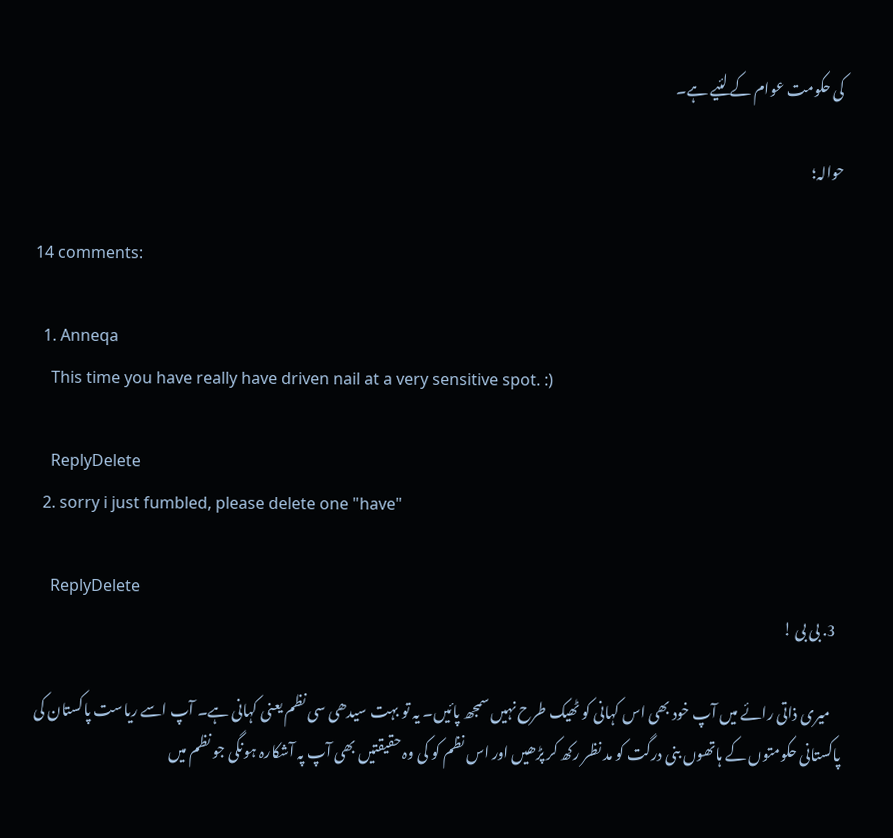کی حکومت عوام کے لئیے ہے۔

حوالہ؛

14 comments:

  1. Anneqa
    This time you have really have driven nail at a very sensitive spot. :)

    ReplyDelete
  2. sorry i just fumbled, please delete one "have"

    ReplyDelete
  3. بی بی !

    میری ذاتی رائے میں آپ خود بھی اس کہانی کو ٹھیک طرح نہیں سمجھ پائیں۔ یہ تو بہت سیدھی سی نظم یعنی کہانی ہے۔ آپ اسے ریاست پاکستان کی پاکستانی حکومتوں کے ہاتھوں بنی درگت کو مد نظر رکھ کر پڑھیں اور اس نظم کو کی وہ حقیقتیں بھی آپ پہ آشکارہ ہونگی جو نظم میں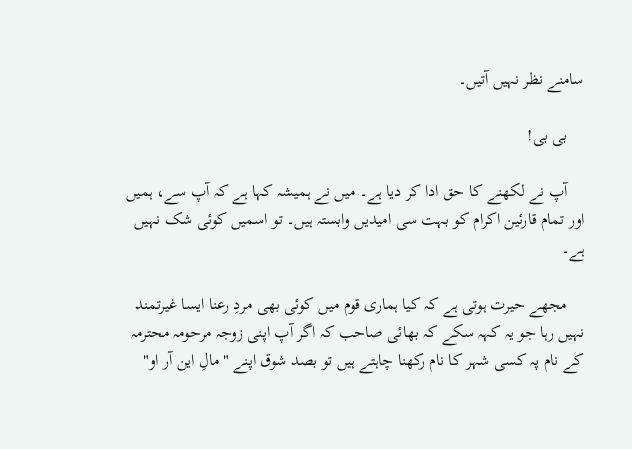سامنے نظر نہیں آتیں۔

    بی بی!

    آپ نے لکھنے کا حق ادا کر دیا ہے۔ میں نے ہمیشہ کہا ہے کہ آپ سے، ہمیں اور تمام قارئین اکرام کو بہت سی امیدیں وابستہ ہیں۔ تو اسمیں کوئی شک نہیں ہے۔

    مجھے حیرت ہوتی ہے کہ کیا ہماری قوم میں کوئی بھی مردِ رعنا ایسا غیرتمند نہیں رہا جو یہ کہہ سکے کہ بھائی صاحب کہ اگر آپ اپنی زوجہ مرحومہ محترمہ کے نام پہ کسی شہر کا نام رکھنا چاہتے ہیں تو بصد شوق اپنے "مالِ این آر او"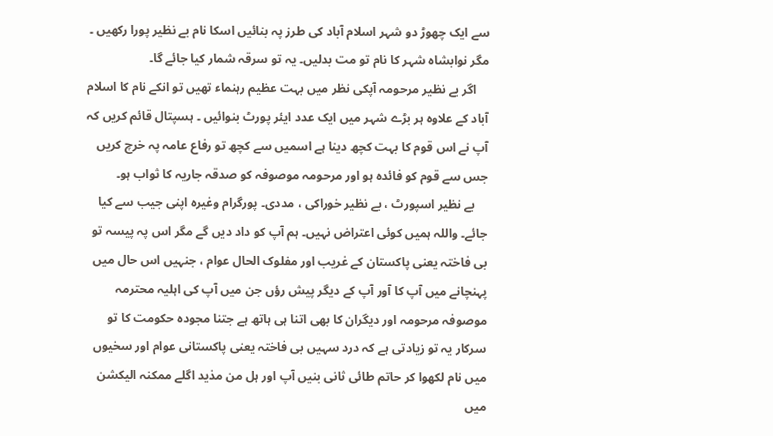سے ایک چھوڑ دو شہر اسلام آباد کی طرز پہ بنائیں اسکا نام بے نظیر پورا رکھیں ۔ مگر نوابشاہ شہر کا نام تو مت بدلیں۔ یہ تو سرقہ شمار کیا جائے گا۔
    اگر بے نظیر مرحومہ آپکی نظر میں بہت عظیم رہنماء تھیں تو انکے نام کا اسلام آباد کے علاوہ ہر بڑے شہر میں ایک عدد ایئر پورٹ بنوائیں ۔ ہسپتال قائم کریں کہ آپ نے اس قوم کا بہت کچھ دینا ہے اسمیں سے کچھ تو رفاع عامہ پہ خرچ کریں جس سے قوم کو فائدہ ہو اور مرحومہ موصوفہ کو صدقہ جاریہ کا ثواب ہو۔
    بے نظیر اسپورٹ ، بے نظیر خوراکی ، مددی۔ پورگرام وغیرہ اپنی جیب سے کیا جائے۔ واللہ ہمیں کوئی اعتراض نہیں۔ ہم آپ کو داد دیں گے مگر اس پہ پیسہ تو بی فاختہ یعنی پاکستان کے غریب اور مفلوک الحال عوام ، جنہیں اس حال میں پہنچانے میں آپ کا آور آپ کے دیگر پیش رؤں جن میں آپ کی اہلیہ محترمہ موصوفہ مرحومہ اور دیگران کا بھی اتنا ہی ہاتھ ہے جتنا مجودہ حکومت کا تو سرکار یہ تو زیادتی ہے کہ درد سہیں بی فاختہ یعنی پاکستانی عوام اور سخیوں میں نام لکھوا کر حاتم طائی ثانی بنیں آپ اور ہل من مذید اگلے ممکنہ الیکشن میں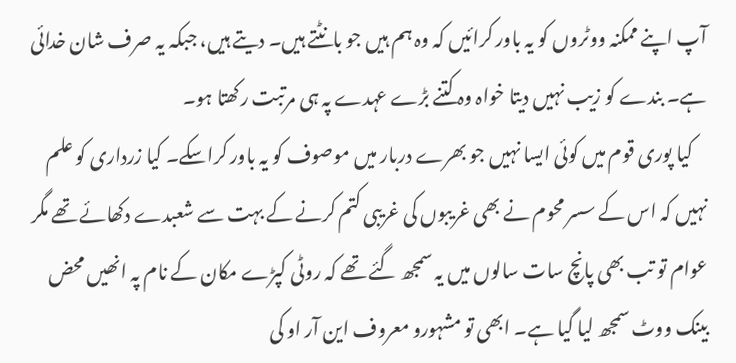آپ اپنے ممکنہ ووٹروں کو یہ باور کرائیں کہ وہ ہم ہیں جو بانٹتے ہیں۔ دیتے ہیں، جبکہ یہ صرف شان خدائی ہے۔ بندے کو زیب نہیں دیتا خواہ وہ کتنے بڑے عہدے پہ ہی مرتبت رکھتا ہو۔
    کیا پوری قوم میں کوئی ایسا نہیں جو بھرے دربار میں موصوف کو یہ باور کراسکے۔ کیا زرداری کو علم نہیں کہ اس کے سسر محوم نے بھی غریبوں کی غریبی کتم کرنے کے بہت سے شعبدے دکھائے تھے مگر عوام تو تب بھی پانچ سات سالوں میں یہ سمجھ گئے تھے کہ روٹی کپڑے مکان کے نام پہ انھیں محض بینک ووٹ سمجھ لیا گیا ہے۔ ابھی تو مشہورو معروف این آر او کی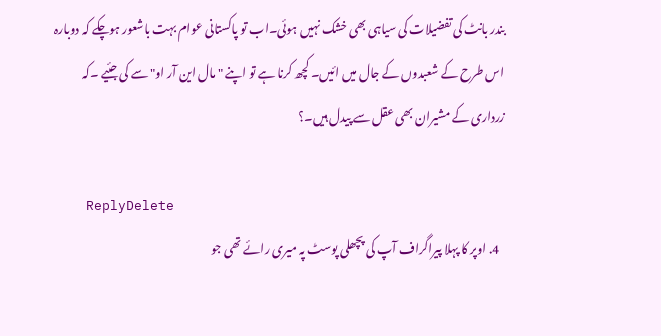بندر بانٹ کی تفضیلات کی سیاہی بھی خشک نہیں ہوئی۔اب تو پاکستانی عوام بہت باشعور ہوچکے کہ دوبارہ اس طرح کے شعبدوں کے جال میں ائیں۔ کچھ کرنا ہے تو اپنے "مال این آر او" سے کی جئیے ۔کہ زرداری کے مشیران بھی عقل سے پیدل ہیں۔؟

    ReplyDelete
  4. اوپر کا پہلا پیراگراف آپ کی پچھلی پوسٹ پہ میری رائے تھی جو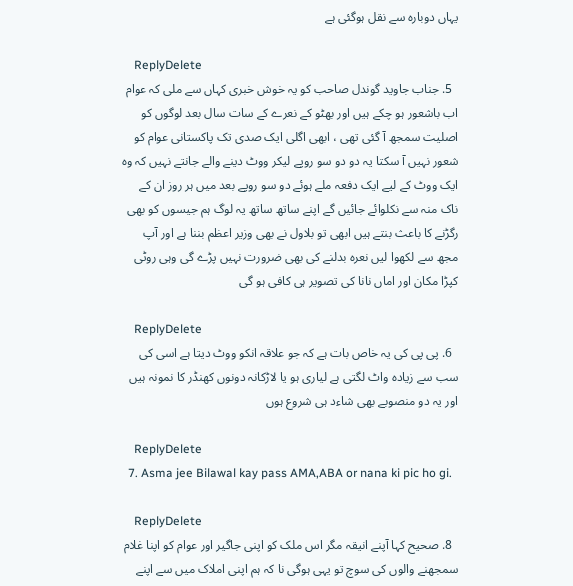یہاں دوبارہ سے نقل ہوگئی ہے

    ReplyDelete
  5. جناب جاويد گوندل صاحب کو يہ خوش خبری کہاں سے ملی کہ عوام اب باشعور ہو چکے ہيں اور بھٹو کے نعرے کے سات سال بعد لوگوں کو اصليت سمجھ آ گئی تھی ، ابھی اگلی ايک صدی تک پاکستانی عوام کو شعور نہيں آ سکتا يہ دو دو سو روپے ليکر ووٹ دينے والے جانتے نہيں کہ وہ ايک ووٹ کے ليے ايک دفعہ ملے ہوئے دو سو روپے بعد ميں ہر روز ان کے ناک منہ سے نکلوائے جائيں گے اپنے ساتھ ساتھ يہ لوگ ہم جيسوں کو بھی رگڑنے کا باعث بنتے ہيں ابھی تو بلاول نے بھی وزير اعظم بننا ہے اور آپ مجھ سے لکھوا ليں نعرہ بدلنے کی بھی ضرورت نہيں پڑے گی وہی روٹی کپڑا مکان اور اماں نانا کی تصوير ہی کافی ہو گی

    ReplyDelete
  6. پی پی کی یہ خاص بات ہے کہ جو علاقہ انکو ووٹ دیتا ہے اسی کی سب سے زیادہ واٹ لگتی ہے لیاری ہو یا لاڑکانہ دونوں کھنڈر کا نمونہ ہیں اور یہ دو منصوبے بھی شاءد ہی شروع ہوں

    ReplyDelete
  7. Asma jee Bilawal kay pass AMA,ABA or nana ki pic ho gi.

    ReplyDelete
  8. صحیح کہا آپنے انیقہ مگر اس ملک کو اپنی جاگیر اور عوام کو اپنا غلام سمجھنے والوں کی سوچ تو یہی ہوگی نا کہ ہم اپنی املاک میں سے اپنے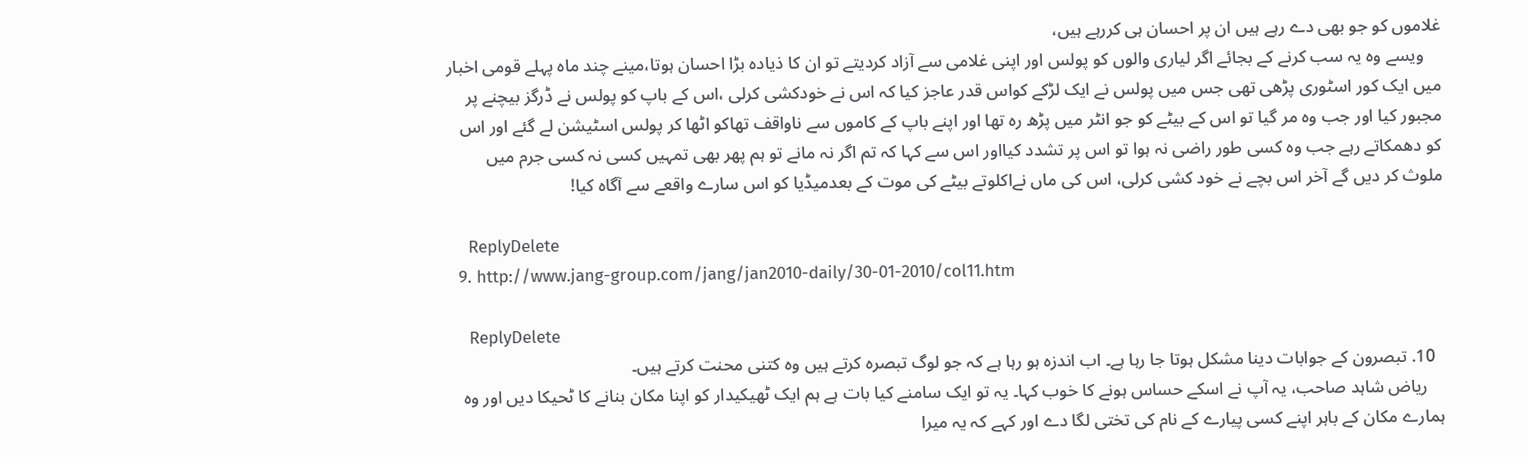غلاموں کو جو بھی دے رہے ہیں ان پر احسان ہی کررہے ہیں،
    ویسے وہ یہ سب کرنے کے بجائے اگر لیاری والوں کو پولس اور اپنی غلامی سے آزاد کردیتے تو ان کا ذیادہ بڑا احسان ہوتا،مینے چند ماہ پہلے قومی اخبار میں ایک کور اسٹوری پڑھی تھی جس میں پولس نے ایک لڑکے کواس قدر عاجز کیا کہ اس نے خودکشی کرلی ،اس کے باپ کو پولس نے ڈرگز بیچنے پر مجبور کیا اور جب وہ مر گیا تو اس کے بیٹے کو جو انٹر میں پڑھ رہ تھا اور اپنے باپ کے کاموں سے ناواقف تھاکو اٹھا کر پولس اسٹیشن لے گئے اور اس کو دھمکاتے رہے جب وہ کسی طور راضی نہ ہوا تو اس پر تشدد کیااور اس سے کہا کہ تم اگر نہ مانے تو ہم پھر بھی تمہیں کسی نہ کسی جرم میں ملوث کر دیں گے آخر اس بچے نے خود کشی کرلی، اس کی ماں نےاکلوتے بیٹے کی موت کے بعدمیڈیا کو اس سارے واقعے سے آگاہ کیا!

    ReplyDelete
  9. http://www.jang-group.com/jang/jan2010-daily/30-01-2010/col11.htm

    ReplyDelete
  10. تبصرون کے جوابات دینا مشکل ہوتا جا رہا ہے۔ اب اندزہ ہو رہا ہے کہ جو لوگ تبصرہ کرتے ہیں وہ کتنی محنت کرتے ہیں۔
    ریاض شاہد صاحب، یہ آپ نے اسکے حساس ہونے کا خوب کہا۔ یہ تو ایک سامنے کیا بات ہے ہم ایک ٹھیکیدار کو اپنا مکان بنانے کا ٹحیکا دیں اور وہ ہمارے مکان کے باہر اپنے کسی پیارے کے نام کی تختی لگا دے اور کہے کہ یہ میرا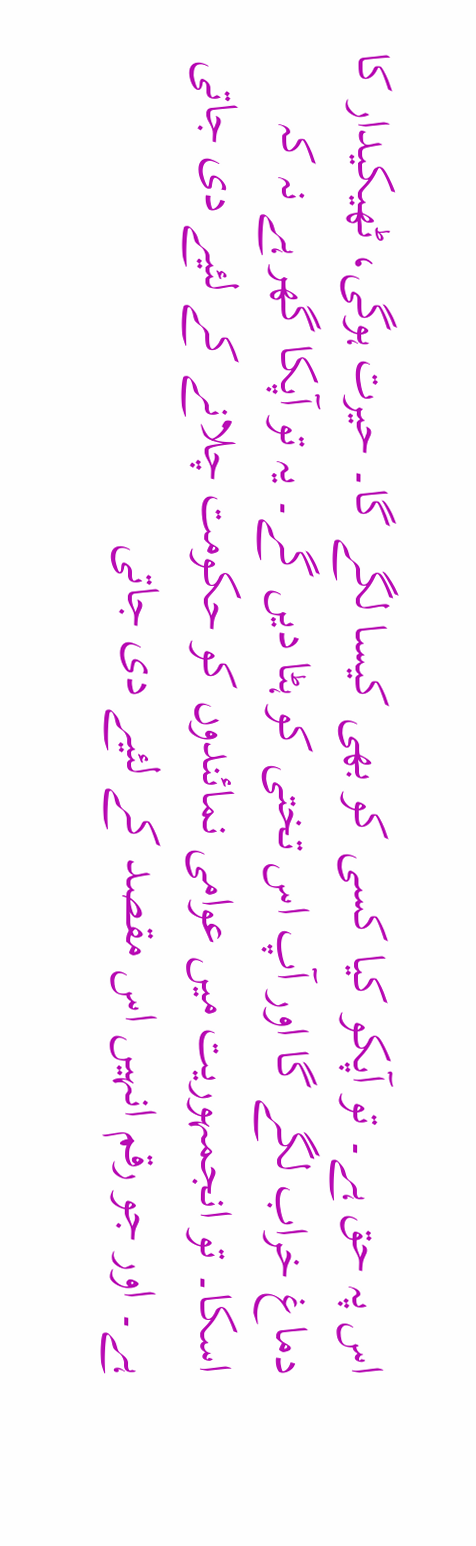اس پہ حق ہے۔ تو آپکو کیا کسی کو بھی کیسا لگے گا۔ حیرت ہوگی، ٹھیکیدار کا دماغ خراب لگے گا اور آپ اس تختی کو ہٹا دیں گے۔ یہ تو آپکا گھر ہے نہ کہ اسکا۔ تو انجمہوریت میں عوامی نمائندوں کو حکومت چلانے کے لئیے دی جاتی ہے۔ اور جو رقم انہیں اس مقصد کے لئیے دی جاتی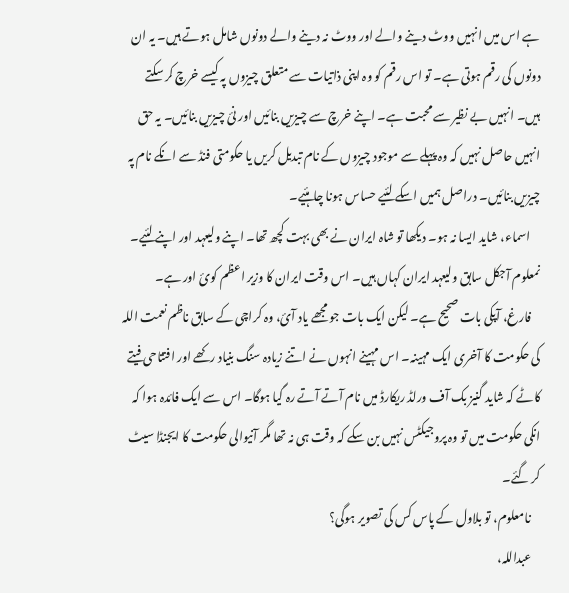ہے اس میں انہیں ووٹ دینے والے اور ووٹ نہ دینے والے دونوں شامل ہوتے ہیں۔ یہ ان دونوں کی رقم ہوتی ہے۔ تو اس رقم کو وہ اپنی ذاتیات سے متعلق چیزوں پہ کیسے خرچ کر سکتے ہیں۔ انہیں بے نظیر سے محبت ہے۔ اپنے خرچ سے چیزیں بنائیں اور نئ چیزیں بنائیں۔ یہ حق انہیں حاصل نہیں کہ وہ پہلے سے موجود چیزوں کے نام تبدیل کریں یا حکومتی فنڈ سے انکے نام پہ چیزیں بنائیں۔ دراصل ہمیں اسکے لئیے حساس ہونا چاہئیے۔
    اسماء، شاید ایسا نہ ہو۔ دیکھا تو شاہ ایران نے بھی بہت کچھ تھا۔ اپنے ولیعہد اور اپنے لئیے۔ نمعلوم آجکل سابق ولیعہد ایران کہاں ہیں۔ اس وقت ایران کا وزیر اعظم کوئ اور ہے۔
    فارغ، آپکی بات صحیح ہے۔ لیکن ایک بات جو مجھے یاد آئ، وہ کراچی کے سابق ناظم نعمت اللہ کی حکومت کا آخری ایک مہینہ۔ اس مہینے انہوں نے اتنے زیادہ سنگ بنیاد رکھے اور افتتاحی فیتے کاٹے کہ شاید گنیز بک آف ورلڈ ریکارڈ میں نام آتے آتے رہ گیا ہوگا۔ اس سے ایک فائدہ ہوا کہ انکی حکومت میں تو وہ پروجیکٹس نہیں بن سکے کہ وقت ہی نہ تھا مگر آنیوالی حکومت کا ایجنڈا سیٹ کر گئے۔
    نامعلوم، تو بلاول کے پاس کس کی تصویر ہوگی؟
    عبداللہ،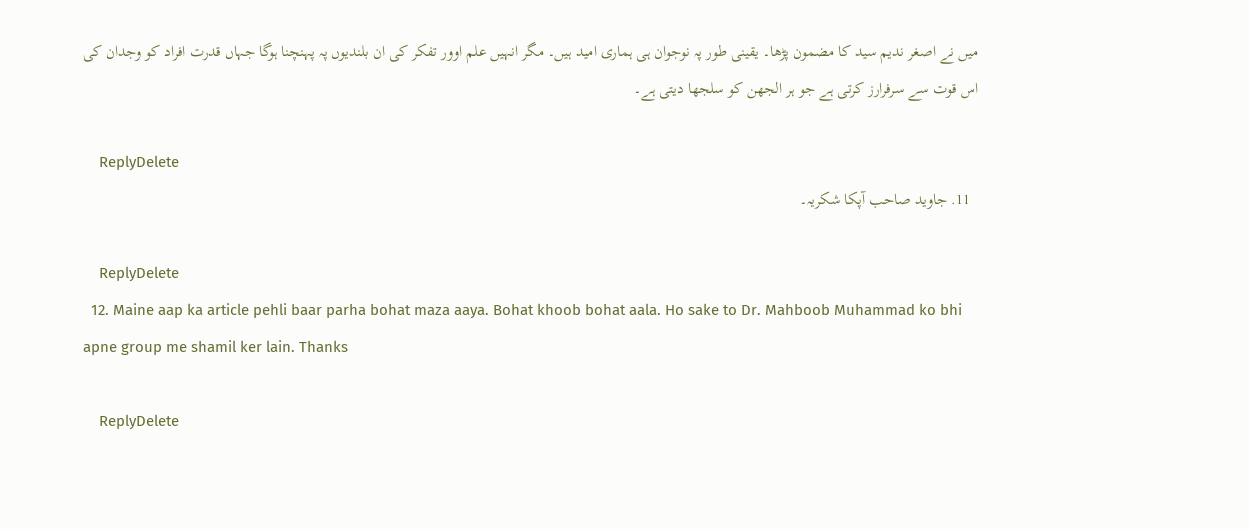میں نے اصغر ندیم سید کا مضمون پڑھا۔ یقینی طور پہ نوجوان ہی ہماری امید ہیں۔ مگر انہیں علم اوور تفکر کی ان بلندیوں پہ پہنچنا ہوگا جہاں قدرت افراد کو وجدان کی اس قوت سے سرفرارز کرتی ہے جو ہر الجھن کو سلجھا دیتی ہے۔

    ReplyDelete
  11. جاوید صاحب آپکا شکریہ۔

    ReplyDelete
  12. Maine aap ka article pehli baar parha bohat maza aaya. Bohat khoob bohat aala. Ho sake to Dr. Mahboob Muhammad ko bhi apne group me shamil ker lain. Thanks

    ReplyDelete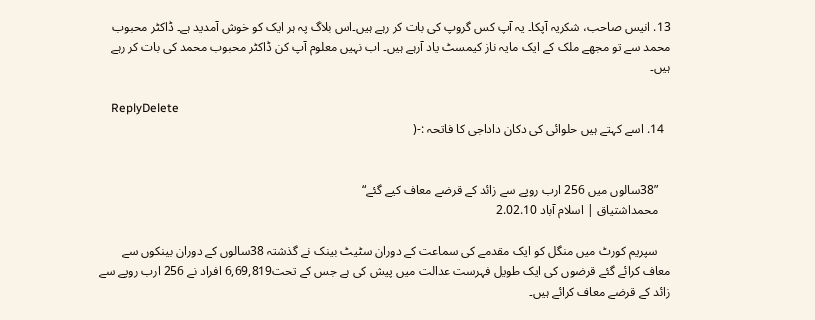13. انیس صاحب، شکریہ آپکا۔ یہ آپ کس گروپ کی بات کر رہے ہیں۔اس بلاگ پہ ہر ایک کو خوش آمدید ہے۔ ڈاکٹر محبوب محمد سے تو مجھے ملک کے ایک مایہ ناز کیمسٹ یاد آرہے ہیں۔ اب نہیں معلوم آپ کن ڈاکٹر محبوب محمد کی بات کر رہے ہیں۔

    ReplyDelete
  14. اسے کہتے ہیں حلوائی کی دکان داداجی کا فاتحہ :-(


    ”38سالوں میں 256 ارب روپے سے زائد کے قرضے معاف کیے گئے“
    محمداشتیاق | اسلام آباد 2.02.10

    سپریم کورٹ میں منگل کو ایک مقدمے کی سماعت کے دوران سٹیٹ بینک نے گذشتہ 38سالوں کے دوران بینکوں سے معاف کرائے گئے قرضوں کی ایک طویل فہرست عدالت میں پیش کی ہے جس کے تحت6,69,819 افراد نے 256 ارب روپے سے زائد کے قرضے معاف کرائے ہیں۔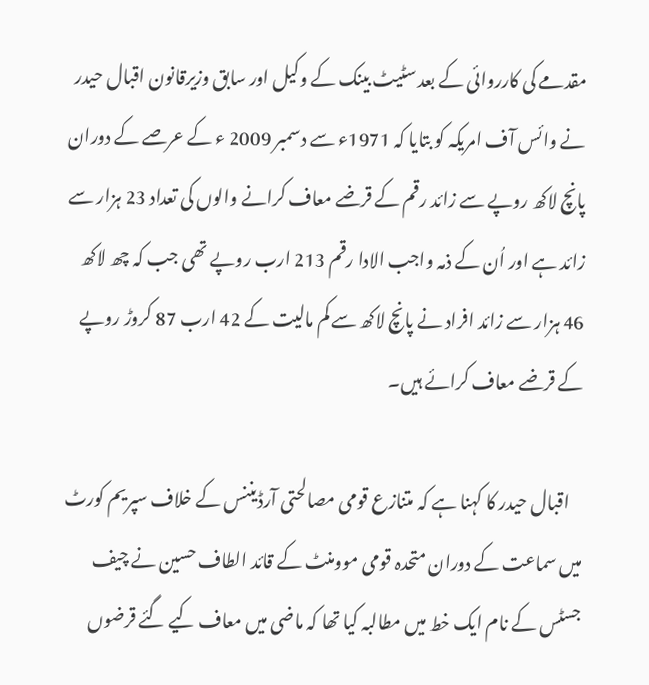مقدمے کی کارروائی کے بعد سٹیٹ بینک کے وکیل اور سابق وزیرقانون اقبال حیدر نے وائس آف امریکہ کو بتایا کہ 1971ء سے دسمبر 2009 ء کے عرصے کے دوران پانچ لاکھ روپے سے زائد رقم کے قرضے معاف کرانے والوں کی تعداد 23 ہزار سے زائد ہے اور اُن کے ذمہ واجب الادا رقم 213 ارب روپے تھی جب کہ چھ لاکھ 46 ہزار سے زائد افراد نے پانچ لاکھ سے کم مالیت کے 42 ارب 87 کروڑ روپے کے قرضے معاف کرائے ہیں۔

    اقبال حیدر کا کہنا ہے کہ متنازع قومی مصالحتی آرڈیننس کے خلاف سپریم کورٹ میں سماعت کے دوران متحدہ قومی موومنٹ کے قائد الطاف حسین نے چیف جسٹس کے نام ایک خط میں مطالبہ کیا تھا کہ ماضی میں معاف کیے گئے قرضوں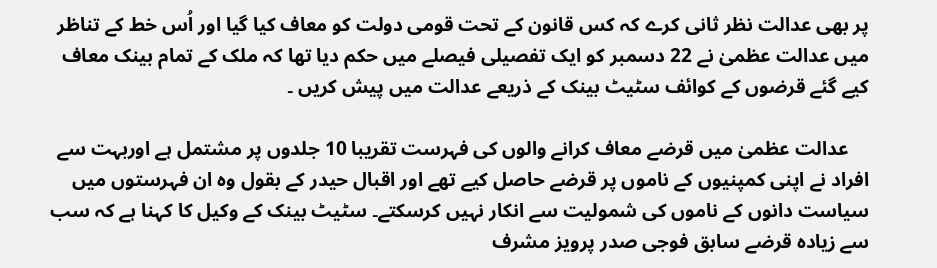پر بھی عدالت نظر ثانی کرے کہ کس قانون کے تحت قومی دولت کو معاف کیا گیا اور اُس خط کے تناظر میں عدالت عظمیٰ نے 22 دسمبر کو ایک تفصیلی فیصلے میں حکم دیا تھا کہ ملک کے تمام بینک معاف کیے گئے قرضوں کے کوائف سٹیٹ بینک کے ذریعے عدالت میں پیش کریں ۔

    عدالت عظمیٰ میں قرضے معاف کرانے والوں کی فہرست تقریبا 10 جلدوں پر مشتمل ہے اوربہت سے افراد نے اپنی کمپنیوں کے ناموں پر قرضے حاصل کیے تھے اور اقبال حیدر کے بقول وہ ان فہرستوں میں سیاست دانوں کے ناموں کی شمولیت سے انکار نہیں کرسکتے۔ سٹیٹ بینک کے وکیل کا کہنا ہے کہ سب سے زیادہ قرضے سابق فوجی صدر پرویز مشرف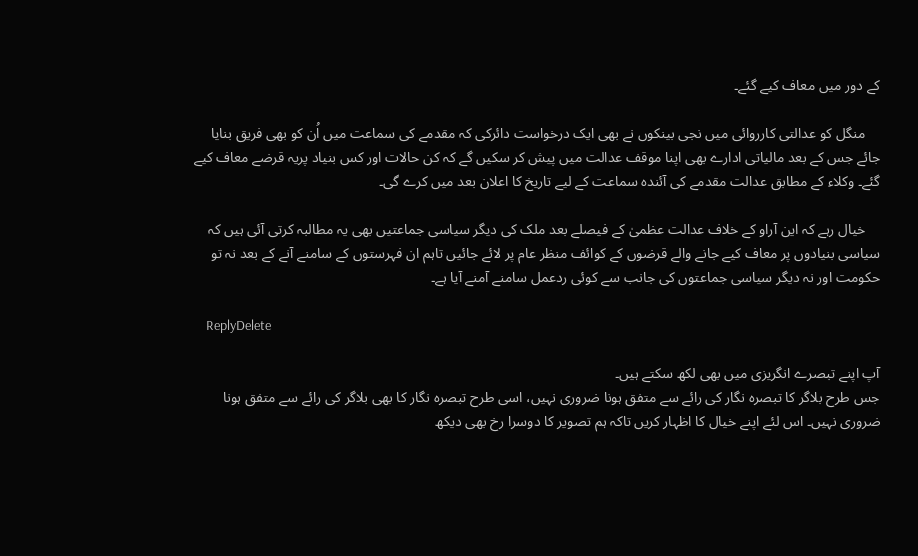کے دور میں معاف کیے گئے۔

    منگل کو عدالتی کارروائی میں نجی بینکوں نے بھی ایک درخواست دائرکی کہ مقدمے کی سماعت میں اُن کو بھی فریق بنایا جائے جس کے بعد مالیاتی ادارے بھی اپنا موقف عدالت میں پیش کر سکیں گے کہ کن حالات اور کس بنیاد پریہ قرضے معاف کیے گئے۔ وکلاء کے مطابق عدالت مقدمے کی آئندہ سماعت کے لیے تاریخ کا اعلان بعد میں کرے گی۔

    خیال رہے کہ این آراو کے خلاف عدالت عظمیٰ کے فیصلے بعد ملک کی دیگر سیاسی جماعتیں بھی یہ مطالبہ کرتی آئی ہیں کہ سیاسی بنیادوں پر معاف کیے جانے والے قرضوں کے کوائف منظر عام پر لائے جائیں تاہم ان فہرستوں کے سامنے آنے کے بعد نہ تو حکومت اور نہ دیگر سیاسی جماعتوں کی جانب سے کوئی ردعمل سامنے آمنے آیا ہے۔

    ReplyDelete

آپ اپنے تبصرے انگریزی میں بھی لکھ سکتے ہیں۔
جس طرح بلاگر کا تبصرہ نگار کی رائے سے متفق ہونا ضروری نہیں، اسی طرح تبصرہ نگار کا بھی بلاگر کی رائے سے متفق ہونا ضروری نہیں۔ اس لئے اپنے خیال کا اظہار کریں تاکہ ہم تصویر کا دوسرا رخ بھی دیکھ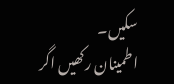سکیں۔
اطمینان رکھیں اگر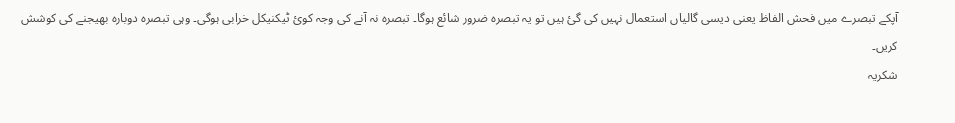آپکے تبصرے میں فحش الفاظ یعنی دیسی گالیاں استعمال نہیں کی گئ ہیں تو یہ تبصرہ ضرور شائع ہوگا۔ تبصرہ نہ آنے کی وجہ کوئ ٹیکنیکل خرابی ہوگی۔ وہی تبصرہ دوبارہ بھیجنے کی کوشش کریں۔
شکریہ